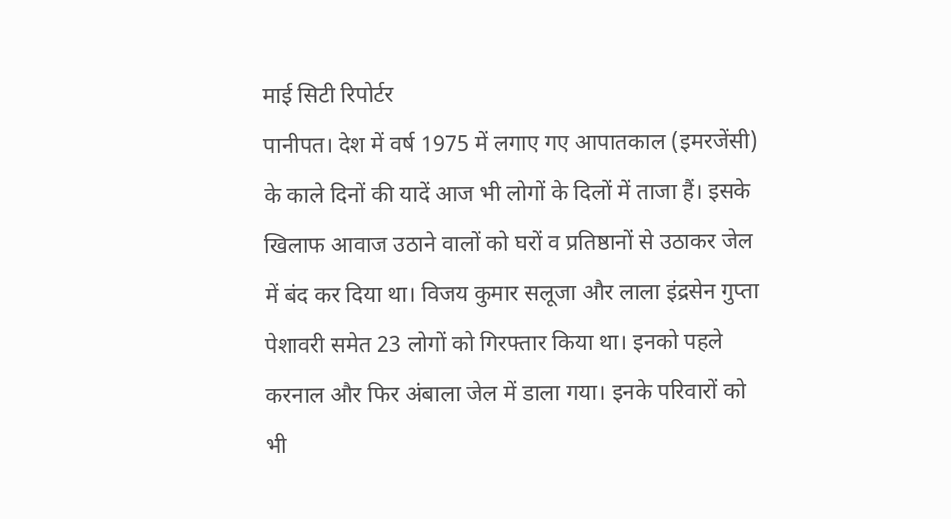माई सिटी रिपोर्टर
पानीपत। देश में वर्ष 1975 में लगाए गए आपातकाल (इमरजेंसी) के काले दिनों की यादें आज भी लोगों के दिलों में ताजा हैं। इसके खिलाफ आवाज उठाने वालों को घरों व प्रतिष्ठानों से उठाकर जेल में बंद कर दिया था। विजय कुमार सलूजा और लाला इंद्रसेन गुप्ता पेशावरी समेत 23 लोगों को गिरफ्तार किया था। इनको पहले करनाल और फिर अंबाला जेल में डाला गया। इनके परिवारों को भी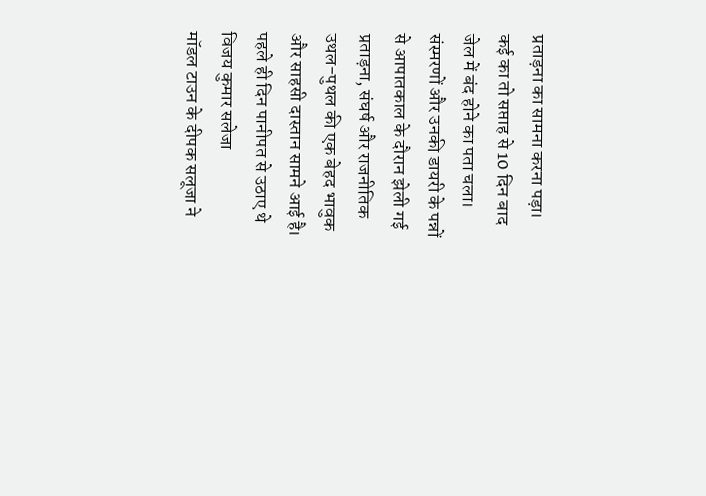प्रताड़ना का सामना करना पड़ा। कई का तो सप्ताह से 10 दिन बाद जेल में बंद होने का पता चला। संस्मरणों और उनकी डायरी के पन्नों से आपातकाल के दौरान झेली गई प्रताड़ना, संघर्ष और राजनीतिक उथल-पुथल की एक बेहद भावुक और साहसी दास्तान सामने आई है।
पहले ही दिन पानीपत से उठाए थे विजय कुमार सलेजा
मॉडल टाउन के दीपक सलूजा ने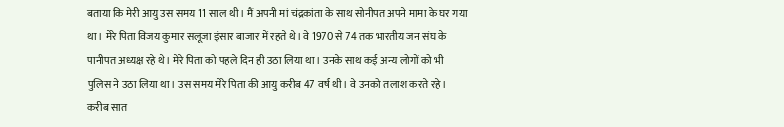बताया कि मेरी आयु उस समय 11 साल थी। मैं अपनी मां चंद्रकांता के साथ सोनीपत अपने मामा के घर गया था। मेरे पिता विजय कुमार सलूजा इंसार बाजार में रहते थे। वे 1970 से 74 तक भारतीय जन संघ के पानीपत अध्यक्ष रहे थे। मेरे पिता को पहले दिन ही उठा लिया था। उनके साथ कई अन्य लोगों को भी पुलिस ने उठा लिया था। उस समय मेरे पिता की आयु करीब 47 वर्ष थी। वे उनको तलाश करते रहे। करीब सात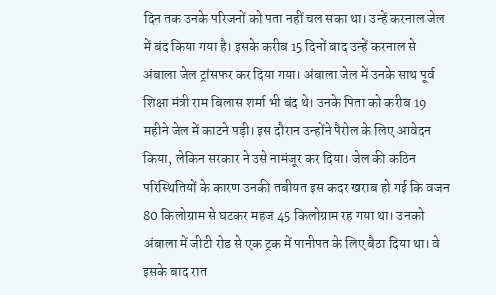दिन तक उनके परिजनों को पता नहीं चल सका था। उन्हें करनाल जेल में बंद किया गया है। इसके करीब 15 दिनों बाद उन्हें करनाल से अंबाला जेल ट्रांसफर कर दिया गया। अंबाला जेल में उनके साथ पूर्व शिक्षा मंत्री राम बिलास शर्मा भी बंद थे। उनके पिता को करीब 19 महीने जेल में काटने पड़ी। इस दौरान उन्होंने पैरोल के लिए आवेदन किया, लेकिन सरकार ने उसे नामंजूर कर दिया। जेल की कठिन परिस्थितियों के कारण उनकी तबीयत इस कदर खराब हो गई कि वजन 80 किलोग्राम से घटकर महज 45 किलोग्राम रह गया था। उनको अंबाला में जीटी रोड से एक ट्रक में पानीपत के लिए बैठा दिया था। वे इसके बाद रात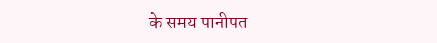के समय पानीपत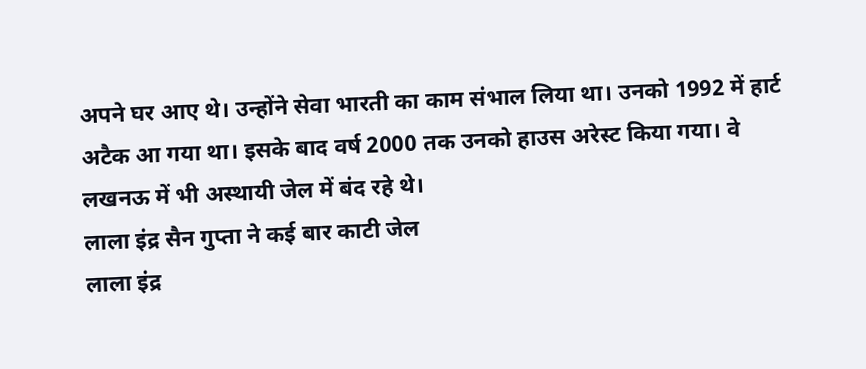अपने घर आए थे। उन्होंने सेवा भारती का काम संभाल लिया था। उनको 1992 में हार्ट अटैक आ गया था। इसके बाद वर्ष 2000 तक उनको हाउस अरेस्ट किया गया। वे लखनऊ में भी अस्थायी जेल में बंद रहे थे।
लाला इंद्र सैन गुप्ता ने कई बार काटी जेल
लाला इंद्र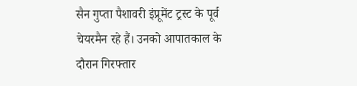सैन गुप्ता पैशावरी इंप्रूमेंट ट्रस्ट के पूर्व चेयरमैन रहे हैं। उनको आपातकाल के दौरान गिरफ्तार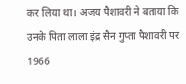कर लिया था। अजय पैशावरी ने बताया कि उनके पिता लाला इंद्र सैन गुप्ता पैशावरी पर 1966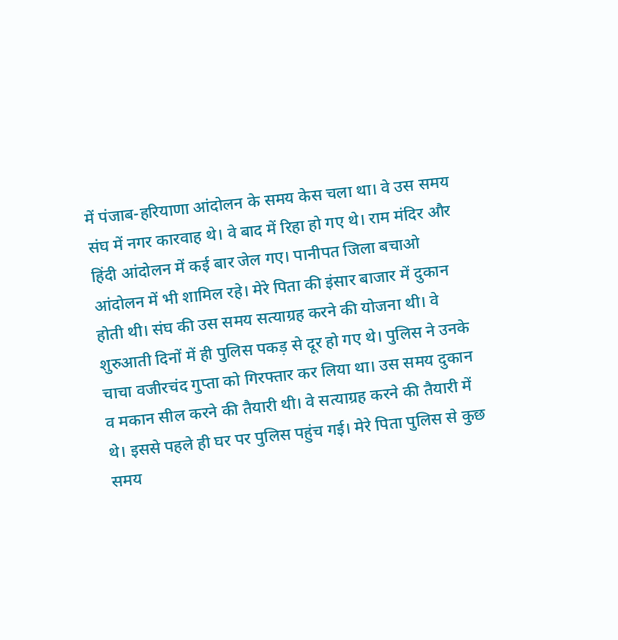में पंजाब-हरियाणा आंदोलन के समय केस चला था। वे उस समय संघ में नगर कारवाह थे। वे बाद में रिहा हो गए थे। राम मंदिर और हिंदी आंदोलन में कई बार जेल गए। पानीपत जिला बचाओ आंदोलन में भी शामिल रहे। मेरे पिता की इंसार बाजार में दुकान होती थी। संघ की उस समय सत्याग्रह करने की योजना थी। वे शुरुआती दिनों में ही पुलिस पकड़ से दूर हो गए थे। पुलिस ने उनके चाचा वजीरचंद गुप्ता को गिरफ्तार कर लिया था। उस समय दुकान व मकान सील करने की तैयारी थी। वे सत्याग्रह करने की तैयारी में थे। इससे पहले ही घर पर पुलिस पहुंच गई। मेरे पिता पुलिस से कुछ समय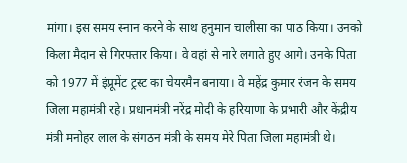मांगा। इस समय स्नान करने के साथ हनुमान चालीसा का पाठ किया। उनको किला मैदान से गिरफ्तार किया। वे वहां से नारे लगाते हुए आगे। उनके पिता को 1977 में इंप्रूमेंट ट्रस्ट का चेयरमैन बनाया। वे महेंद्र कुमार रंजन के समय जिला महामंत्री रहे। प्रधानमंत्री नरेंद्र मोदी के हरियाणा के प्रभारी और केंद्रीय मंत्री मनोहर लाल के संगठन मंत्री के समय मेरे पिता जिला महामंत्री थे।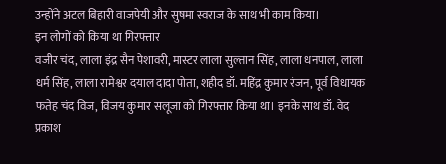उन्होंने अटल बिहारी वाजपेयी और सुषमा स्वराज के साथ भी काम किया।
इन लोगों को किया था गिरफ्तार
वजीर चंद, लाला इंद्र सैन पेशावरी, मास्टर लाला सुल्तान सिंह, लाला धनपाल, लाला धर्म सिंह, लाला रामेश्वर दयाल दादा पोता, शहीद डॉ. महिंद्र कुमार रंजन, पूर्व विधायक फतेह चंद विज, विजय कुमार सलूजा को गिरफ्तार किया था। इनके साथ डॉ. वेद प्रकाश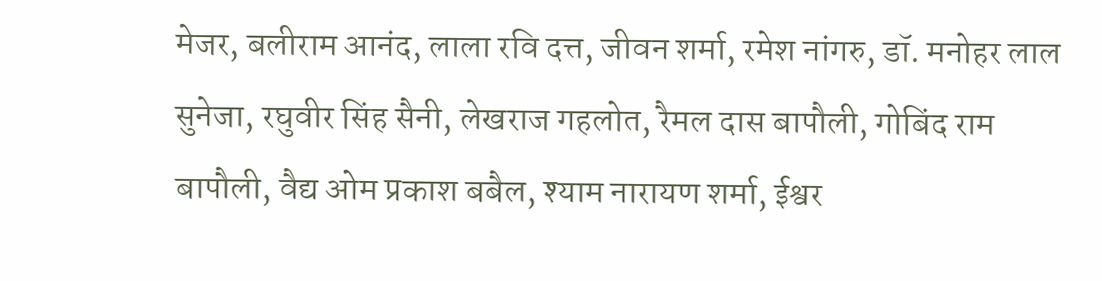मेजर, बलीराम आनंद, लाला रवि दत्त, जीवन शर्मा, रमेश नांगरु, डॉ. मनोहर लाल सुनेजा, रघुवीर सिंह सैनी, लेखराज गहलोत, रैमल दास बापौली, गोबिंद राम बापौली, वैद्य ओम प्रकाश बबैल, श्याम नारायण शर्मा, ईश्वर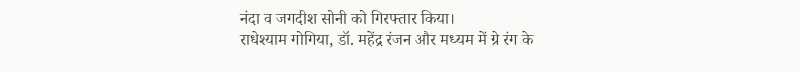नंदा व जगदीश सोनी को गिरफ्तार किया।
राधेश्याम गोगिया, डॉ. महेंद्र रंजन और मध्यम में ग्रे रंग के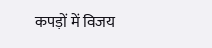कपड़ों में विजय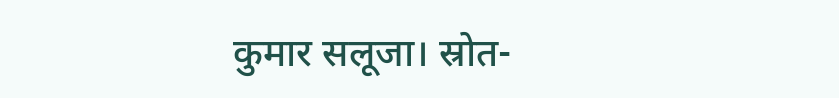कुमार सलूजा। स्रोत-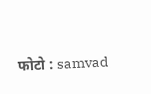फोटो : samvad